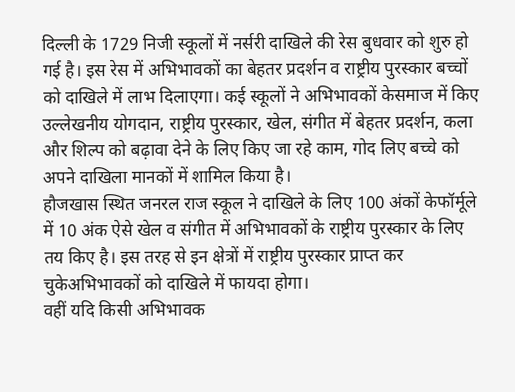दिल्ली के 1729 निजी स्कूलों में नर्सरी दाखिले की रेस बुधवार को शुरु हो गई है। इस रेस में अभिभावकों का बेहतर प्रदर्शन व राष्ट्रीय पुरस्कार बच्चों को दाखिले में लाभ दिलाएगा। कई स्कूलों ने अभिभावकों केसमाज में किए उल्लेखनीय योगदान, राष्ट्रीय पुरस्कार, खेल, संगीत में बेहतर प्रदर्शन, कला और शिल्प को बढ़ावा देने के लिए किए जा रहे काम, गोद लिए बच्चे को अपने दाखिला मानकों में शामिल किया है।
हौजखास स्थित जनरल राज स्कूल ने दाखिले के लिए 100 अंकों केफॉर्मूले में 10 अंक ऐसे खेल व संगीत में अभिभावकों के राष्ट्रीय पुरस्कार के लिए तय किए है। इस तरह से इन क्षेत्रों में राष्ट्रीय पुरस्कार प्राप्त कर चुकेअभिभावकों को दाखिले में फायदा होगा।
वहीं यदि किसी अभिभावक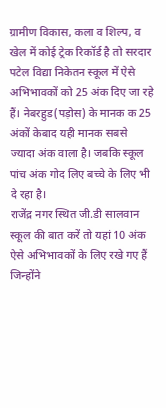ग्रामीण विकास, कला व शिल्प, व खेल में कोई ट्रेक रिकॉर्ड है तो सरदार पटेल विद्या निकेतन स्कूल में ऐसे अभिभावकों को 25 अंक दिए जा रहे हैं। नेबरहुड(पड़ोस) के मानक क 25 अंकों केबाद यही मानक सबसे ज्यादा अंक वाला है। जबकि स्कूल पांच अंक गोद लिए बच्चे के लिए भी दे रहा है।
राजेंद्र नगर स्थित जी.डी सालवान स्कूल की बात करें तो यहां 10 अंक ऐसे अभिभावकों के लिए रखे गए हैं जिन्होंने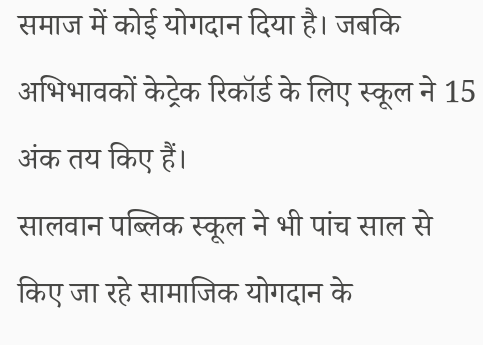समाज में कोई योगदान दिया है। जबकि अभिभावकों केट्रेक रिकॉर्ड के लिए स्कूल ने 15 अंक तय किए हैं।
सालवान पब्लिक स्कूल ने भी पांच साल से किए जा रहे सामाजिक योगदान के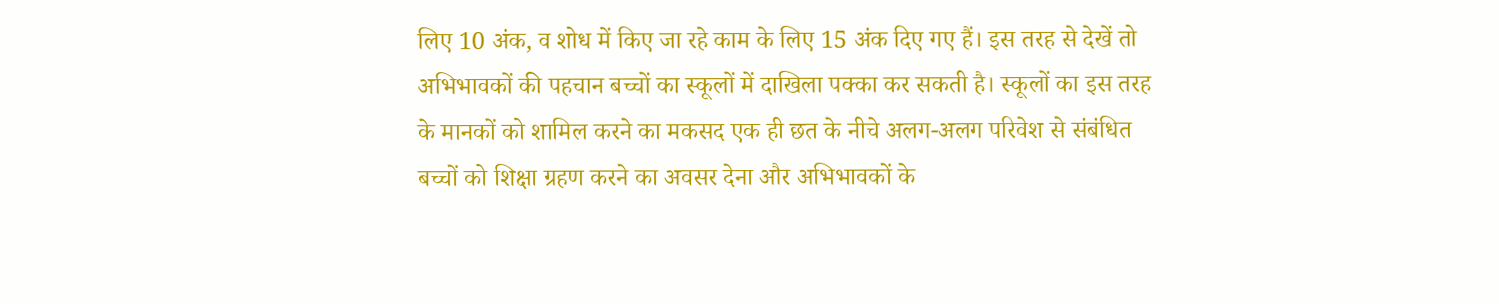लिए 10 अंक, व शोध में किए जा रहे काम के लिए 15 अंक दिए गए हैं। इस तरह से देखें तो अभिभावकों की पहचान बच्चों का स्कूलों में दाखिला पक्का कर सकती है। स्कूलों का इस तरह के मानकों को शामिल करने का मकसद एक ही छत के नीचे अलग-अलग परिवेश से संबंधित बच्चों को शिक्षा ग्रहण करने का अवसर देना और अभिभावकों के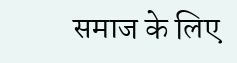समाज के लिए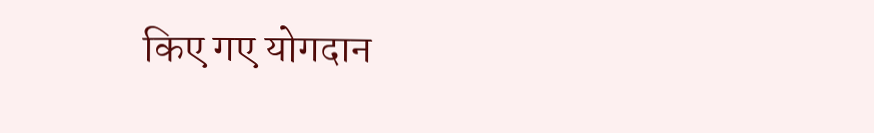किए गए योगदान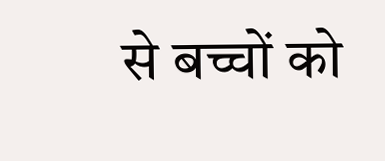से बच्चों को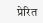प्रेरित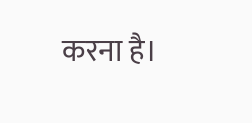करना है।